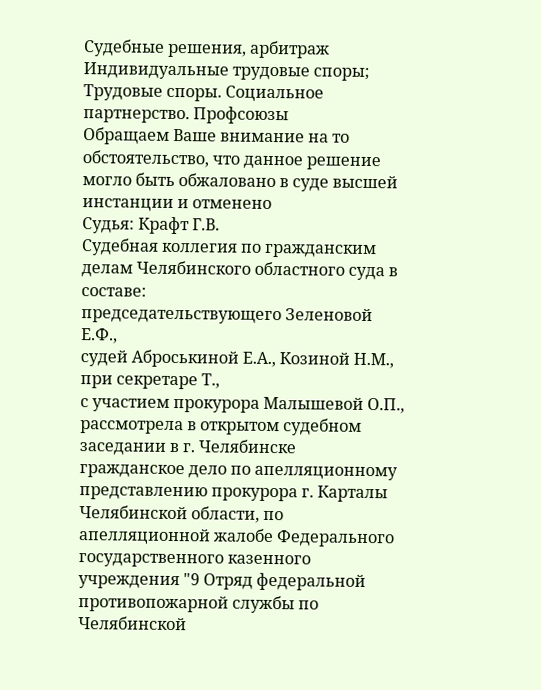Судебные решения, арбитраж
Индивидуальные трудовые споры; Трудовые споры. Социальное партнерство. Профсоюзы
Обращаем Ваше внимание на то обстоятельство, что данное решение могло быть обжаловано в суде высшей инстанции и отменено
Судья: Крафт Г.В.
Судебная коллегия по гражданским делам Челябинского областного суда в составе:
председательствующего Зеленовой Е.Ф.,
судей Аброськиной Е.А., Козиной Н.М.,
при секретаре Т.,
с участием прокурора Малышевой О.П.,
рассмотрела в открытом судебном заседании в г. Челябинске гражданское дело по апелляционному представлению прокурора г. Карталы Челябинской области, по апелляционной жалобе Федерального государственного казенного учреждения "9 Отряд федеральной противопожарной службы по Челябинской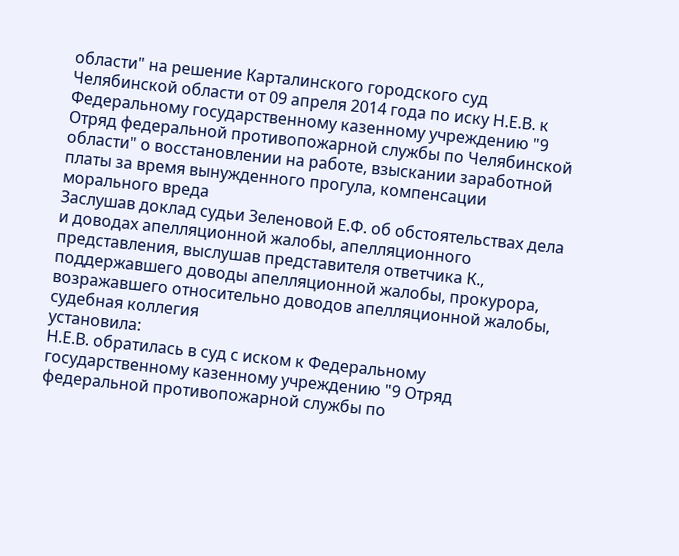области" на решение Карталинского городского суд Челябинской области от 09 апреля 2014 года по иску Н.Е.В. к Федеральному государственному казенному учреждению "9 Отряд федеральной противопожарной службы по Челябинской области" о восстановлении на работе, взыскании заработной платы за время вынужденного прогула, компенсации морального вреда
Заслушав доклад судьи Зеленовой Е.Ф. об обстоятельствах дела и доводах апелляционной жалобы, апелляционного представления, выслушав представителя ответчика К., поддержавшего доводы апелляционной жалобы, прокурора, возражавшего относительно доводов апелляционной жалобы, судебная коллегия
установила:
Н.Е.В. обратилась в суд с иском к Федеральному государственному казенному учреждению "9 Отряд федеральной противопожарной службы по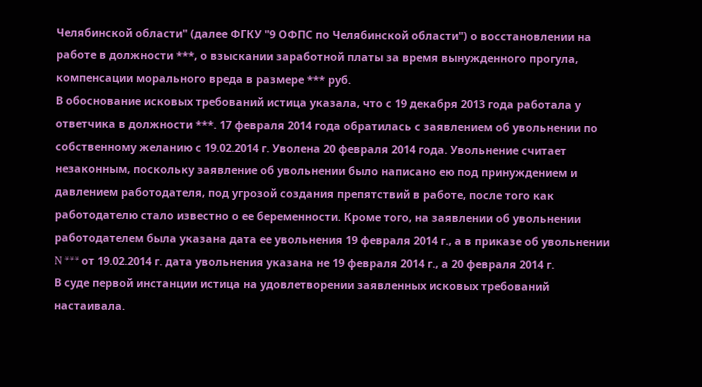Челябинской области" (далее ФГКУ "9 ОФПС по Челябинской области") о восстановлении на работе в должности ***, о взыскании заработной платы за время вынужденного прогула, компенсации морального вреда в размере *** руб.
В обоснование исковых требований истица указала, что с 19 декабря 2013 года работала у ответчика в должности ***. 17 февраля 2014 года обратилась с заявлением об увольнении по собственному желанию с 19.02.2014 г. Уволена 20 февраля 2014 года. Увольнение считает незаконным, поскольку заявление об увольнении было написано ею под принуждением и давлением работодателя, под угрозой создания препятствий в работе, после того как работодателю стало известно о ее беременности. Кроме того, на заявлении об увольнении работодателем была указана дата ее увольнения 19 февраля 2014 г., а в приказе об увольнении N *** от 19.02.2014 г. дата увольнения указана не 19 февраля 2014 г., а 20 февраля 2014 г.
В суде первой инстанции истица на удовлетворении заявленных исковых требований настаивала.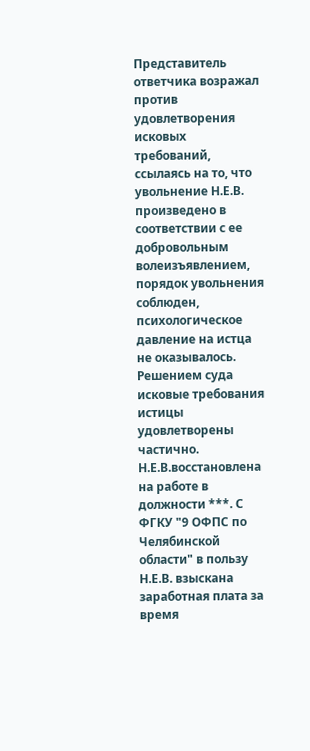Представитель ответчика возражал против удовлетворения исковых требований, ссылаясь на то, что увольнение Н.Е.В. произведено в соответствии с ее добровольным волеизъявлением, порядок увольнения соблюден, психологическое давление на истца не оказывалось.
Решением суда исковые требования истицы удовлетворены частично. Н.Е.В.восстановлена на работе в должности ***. С ФГКУ "9 ОФПС по Челябинской области" в пользу Н.Е.В. взыскана заработная плата за время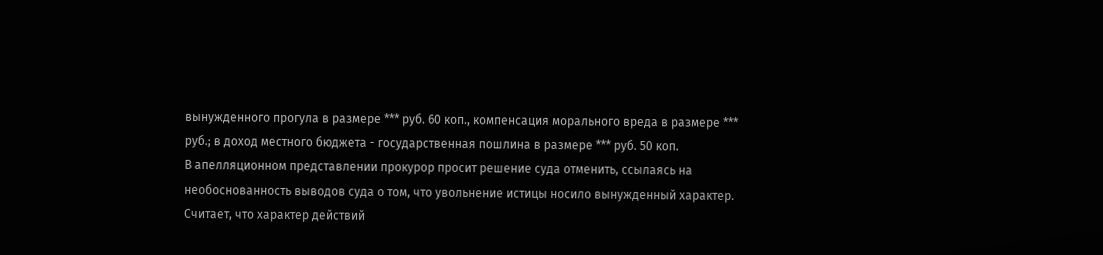вынужденного прогула в размере *** руб. 60 коп., компенсация морального вреда в размере *** руб.; в доход местного бюджета - государственная пошлина в размере *** руб. 50 коп.
В апелляционном представлении прокурор просит решение суда отменить, ссылаясь на необоснованность выводов суда о том, что увольнение истицы носило вынужденный характер. Считает, что характер действий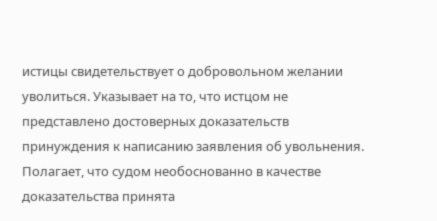истицы свидетельствует о добровольном желании уволиться. Указывает на то, что истцом не представлено достоверных доказательств принуждения к написанию заявления об увольнения. Полагает, что судом необоснованно в качестве доказательства принята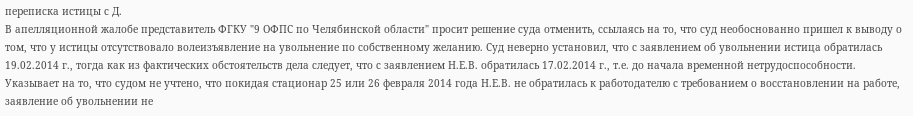переписка истицы с Д.
В апелляционной жалобе представитель ФГКУ "9 ОФПС по Челябинской области" просит решение суда отменить, ссылаясь на то, что суд необоснованно пришел к выводу о том, что у истицы отсутствовало волеизъявление на увольнение по собственному желанию. Суд неверно установил, что с заявлением об увольнении истица обратилась 19.02.2014 г., тогда как из фактических обстоятельств дела следует, что с заявлением Н.Е.В. обратилась 17.02.2014 г., т.е. до начала временной нетрудоспособности. Указывает на то, что судом не учтено, что покидая стационар 25 или 26 февраля 2014 года Н.Е.В. не обратилась к работодателю с требованием о восстановлении на работе, заявление об увольнении не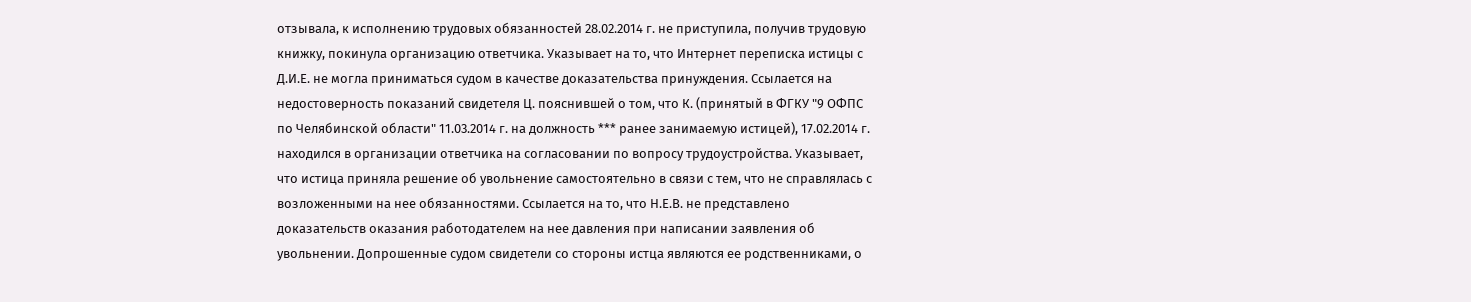отзывала, к исполнению трудовых обязанностей 28.02.2014 г. не приступила, получив трудовую книжку, покинула организацию ответчика. Указывает на то, что Интернет переписка истицы с Д.И.Е. не могла приниматься судом в качестве доказательства принуждения. Ссылается на недостоверность показаний свидетеля Ц. пояснившей о том, что К. (принятый в ФГКУ "9 ОФПС по Челябинской области" 11.03.2014 г. на должность *** ранее занимаемую истицей), 17.02.2014 г. находился в организации ответчика на согласовании по вопросу трудоустройства. Указывает, что истица приняла решение об увольнение самостоятельно в связи с тем, что не справлялась с возложенными на нее обязанностями. Ссылается на то, что Н.Е.В. не представлено доказательств оказания работодателем на нее давления при написании заявления об увольнении. Допрошенные судом свидетели со стороны истца являются ее родственниками, о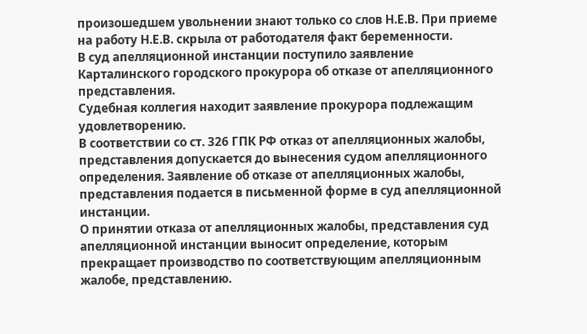произошедшем увольнении знают только со слов Н.Е.В. При приеме на работу Н.Е.В. скрыла от работодателя факт беременности.
В суд апелляционной инстанции поступило заявление Карталинского городского прокурора об отказе от апелляционного представления.
Судебная коллегия находит заявление прокурора подлежащим удовлетворению.
В соответствии со ст. 326 ГПК РФ отказ от апелляционных жалобы, представления допускается до вынесения судом апелляционного определения. Заявление об отказе от апелляционных жалобы, представления подается в письменной форме в суд апелляционной инстанции.
О принятии отказа от апелляционных жалобы, представления суд апелляционной инстанции выносит определение, которым прекращает производство по соответствующим апелляционным жалобе, представлению.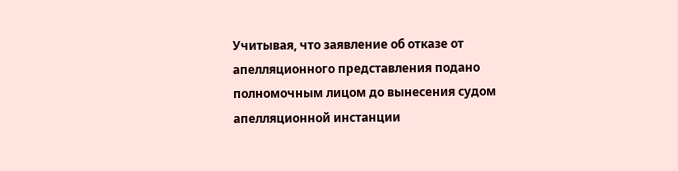Учитывая, что заявление об отказе от апелляционного представления подано полномочным лицом до вынесения судом апелляционной инстанции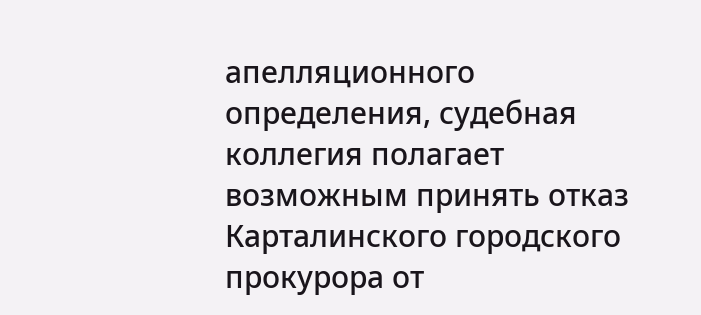апелляционного определения, судебная коллегия полагает возможным принять отказ Карталинского городского прокурора от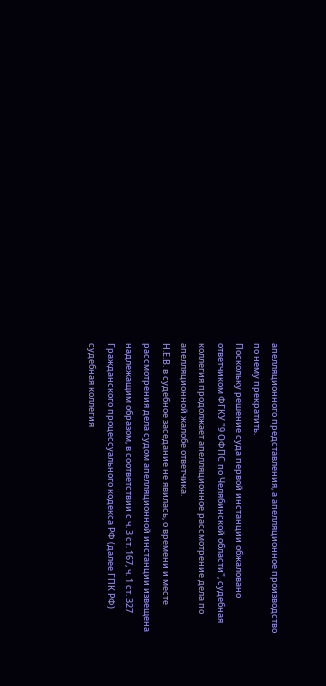апелляционного представления, а апелляционное производство по нему прекратить.
Поскольку решение суда первой инстанции обжаловано ответчиком ФГКУ "9 ОФПС по Челябинской области", судебная коллегия продолжает апелляционное рассмотрение дела по апелляционной жалобе ответчика.
Н.Е.В. в судебное заседание не явилась, о времени и месте рассмотрения дела судом апелляционной инстанции извещена надлежащим образом, в соответствии с ч. 3 ст. 167, ч. 1 ст. 327 Гражданского процессуального кодекса РФ (далее ГПК РФ) судебная коллегия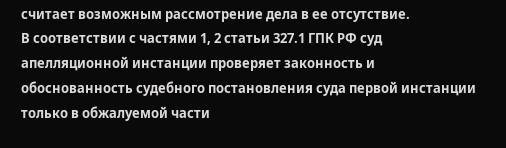считает возможным рассмотрение дела в ее отсутствие.
В соответствии с частями 1, 2 статьи 327.1 ГПК РФ суд апелляционной инстанции проверяет законность и обоснованность судебного постановления суда первой инстанции только в обжалуемой части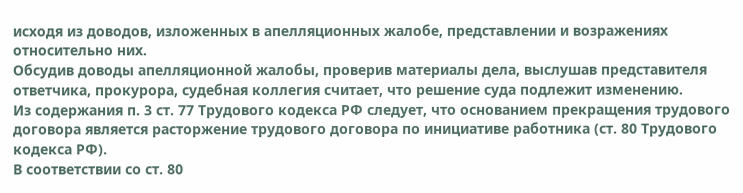исходя из доводов, изложенных в апелляционных жалобе, представлении и возражениях относительно них.
Обсудив доводы апелляционной жалобы, проверив материалы дела, выслушав представителя ответчика, прокурора, судебная коллегия считает, что решение суда подлежит изменению.
Из содержания п. 3 ст. 77 Трудового кодекса РФ следует, что основанием прекращения трудового договора является расторжение трудового договора по инициативе работника (ст. 80 Трудового кодекса РФ).
В соответствии со ст. 80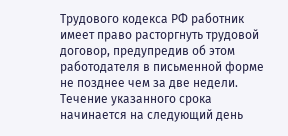Трудового кодекса РФ работник имеет право расторгнуть трудовой договор, предупредив об этом работодателя в письменной форме не позднее чем за две недели. Течение указанного срока начинается на следующий день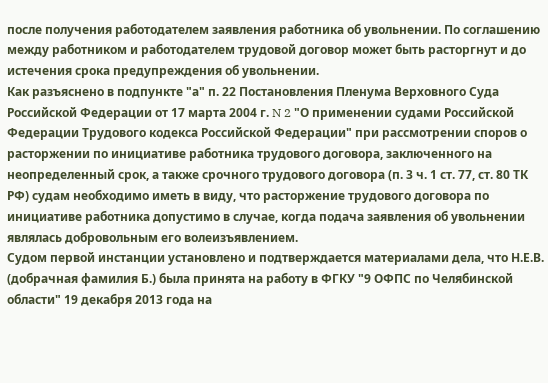после получения работодателем заявления работника об увольнении. По соглашению между работником и работодателем трудовой договор может быть расторгнут и до истечения срока предупреждения об увольнении.
Как разъяснено в подпункте "а" п. 22 Постановления Пленума Верховного Суда Российской Федерации от 17 марта 2004 г. N 2 "О применении судами Российской Федерации Трудового кодекса Российской Федерации" при рассмотрении споров о расторжении по инициативе работника трудового договора, заключенного на неопределенный срок, а также срочного трудового договора (п. 3 ч. 1 ст. 77, ст. 80 ТК РФ) судам необходимо иметь в виду, что расторжение трудового договора по инициативе работника допустимо в случае, когда подача заявления об увольнении являлась добровольным его волеизъявлением.
Судом первой инстанции установлено и подтверждается материалами дела, что Н.Е.В. (добрачная фамилия Б.) была принята на работу в ФГКУ "9 ОФПС по Челябинской области" 19 декабря 2013 года на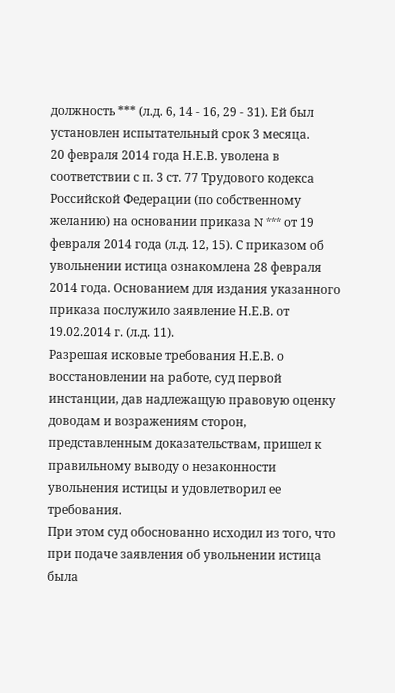должность *** (л.д. 6, 14 - 16, 29 - 31). Ей был установлен испытательный срок 3 месяца.
20 февраля 2014 года Н.Е.В. уволена в соответствии с п. 3 ст. 77 Трудового кодекса Российской Федерации (по собственному желанию) на основании приказа N *** от 19 февраля 2014 года (л.д. 12, 15). С приказом об увольнении истица ознакомлена 28 февраля 2014 года. Основанием для издания указанного приказа послужило заявление Н.Е.В. от 19.02.2014 г. (л.д. 11).
Разрешая исковые требования Н.Е.В. о восстановлении на работе, суд первой инстанции, дав надлежащую правовую оценку доводам и возражениям сторон, представленным доказательствам, пришел к правильному выводу о незаконности увольнения истицы и удовлетворил ее требования.
При этом суд обоснованно исходил из того, что при подаче заявления об увольнении истица была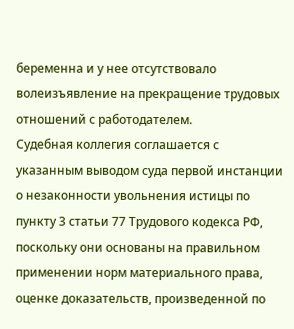беременна и у нее отсутствовало волеизъявление на прекращение трудовых отношений с работодателем.
Судебная коллегия соглашается с указанным выводом суда первой инстанции о незаконности увольнения истицы по пункту 3 статьи 77 Трудового кодекса РФ, поскольку они основаны на правильном применении норм материального права, оценке доказательств, произведенной по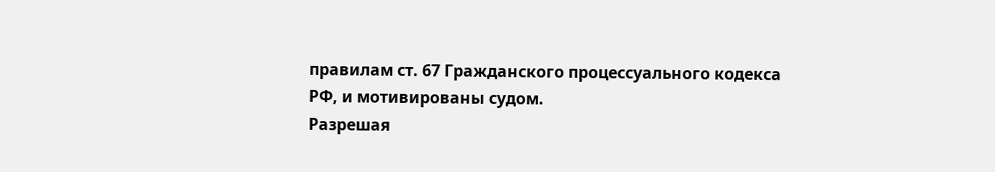правилам ст. 67 Гражданского процессуального кодекса РФ, и мотивированы судом.
Разрешая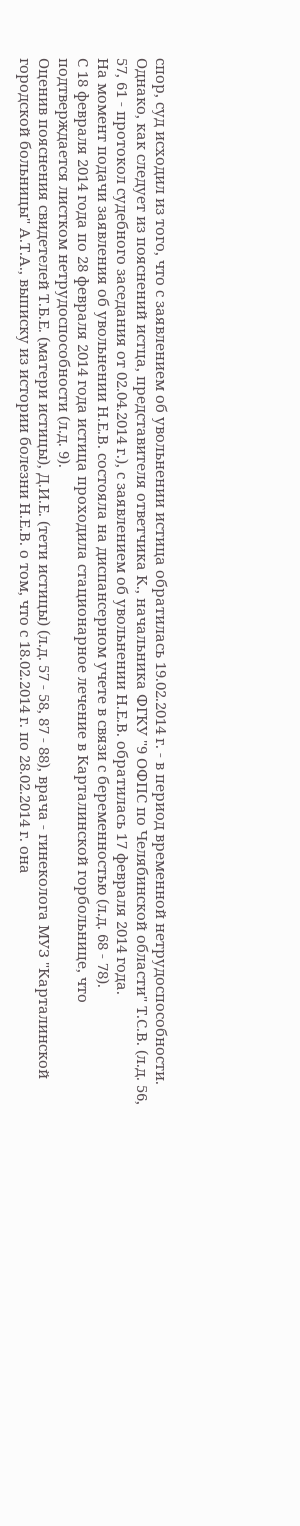спор, суд исходил из того, что с заявлением об увольнении истица обратилась 19.02.2014 г. - в период временной нетрудоспособности.
Однако, как следует из пояснений истца, представителя ответчика К., начальника ФГКУ "9 ОФПС по Челябинской области" Т.С.В. (л.д. 56, 57, 61 - протокол судебного заседания от 02.04.2014 г.), с заявлением об увольнении Н.Е.В. обратилась 17 февраля 2014 года.
На момент подачи заявления об увольнении Н.Е.В. состояла на диспансерном учете в связи с беременностью (л.д. 68 - 78).
С 18 февраля 2014 года по 28 февраля 2014 года истица проходила стационарное лечение в Карталинской горбольнице, что подтверждается листком нетрудоспособности (л.д. 9).
Оценив пояснения свидетелей Т.Б.Е. (матери истицы), Д.И.Е. (тети истицы) (л.д. 57 - 58, 87 - 88), врача - гинеколога МУЗ "Карталинской городской больницы" А.Т.А., выписку из истории болезни Н.Е.В. о том, что с 18.02.2014 г. по 28.02.2014 г. она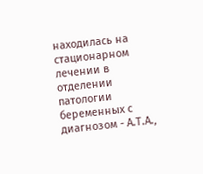находилась на стационарном лечении в отделении патологии беременных с диагнозом - А.Т.А.,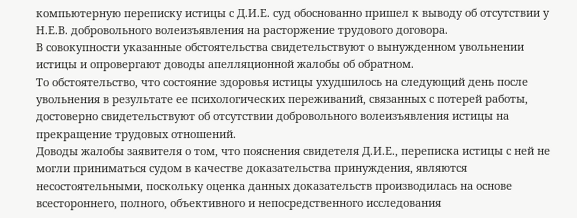компьютерную переписку истицы с Д.И.Е. суд обоснованно пришел к выводу об отсутствии у Н.Е.В. добровольного волеизъявления на расторжение трудового договора.
В совокупности указанные обстоятельства свидетельствуют о вынужденном увольнении истицы и опровергают доводы апелляционной жалобы об обратном.
То обстоятельство, что состояние здоровья истицы ухудшилось на следующий день после увольнения в результате ее психологических переживаний, связанных с потерей работы, достоверно свидетельствуют об отсутствии добровольного волеизъявления истицы на прекращение трудовых отношений.
Доводы жалобы заявителя о том, что пояснения свидетеля Д.И.Е., переписка истицы с ней не могли приниматься судом в качестве доказательства принуждения, являются несостоятельными, поскольку оценка данных доказательств производилась на основе всестороннего, полного, объективного и непосредственного исследования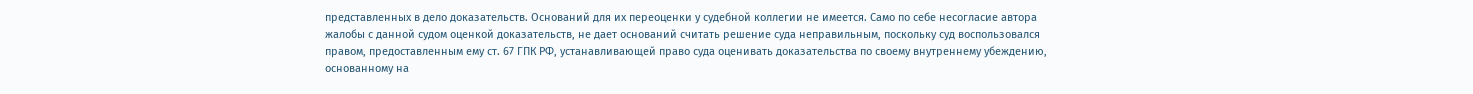представленных в дело доказательств. Оснований для их переоценки у судебной коллегии не имеется. Само по себе несогласие автора жалобы с данной судом оценкой доказательств, не дает оснований считать решение суда неправильным, поскольку суд воспользовался правом, предоставленным ему ст. 67 ГПК РФ, устанавливающей право суда оценивать доказательства по своему внутреннему убеждению, основанному на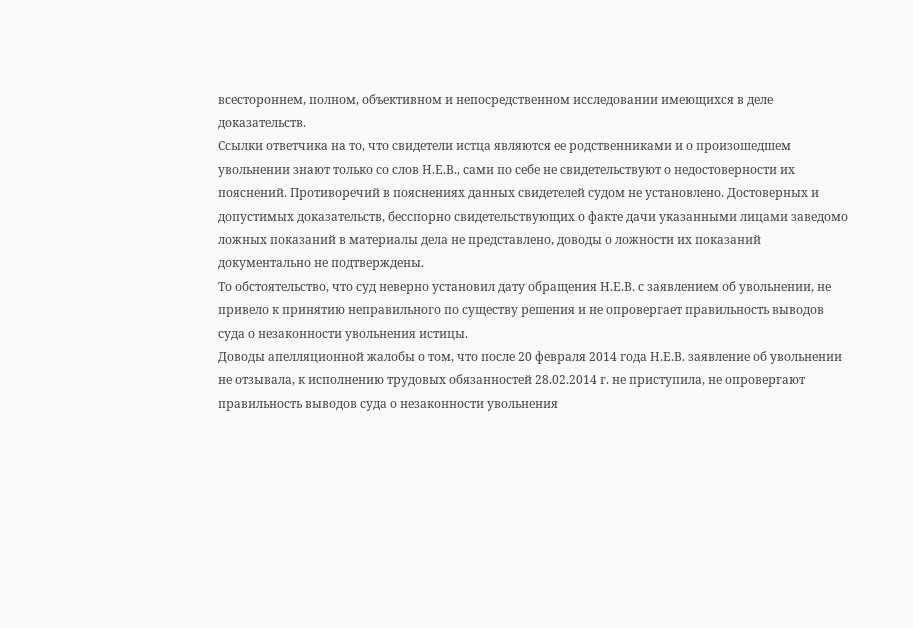всестороннем, полном, объективном и непосредственном исследовании имеющихся в деле доказательств.
Ссылки ответчика на то, что свидетели истца являются ее родственниками и о произошедшем увольнении знают только со слов Н.Е.В., сами по себе не свидетельствуют о недостоверности их пояснений. Противоречий в пояснениях данных свидетелей судом не установлено. Достоверных и допустимых доказательств, бесспорно свидетельствующих о факте дачи указанными лицами заведомо ложных показаний в материалы дела не представлено, доводы о ложности их показаний документально не подтверждены.
То обстоятельство, что суд неверно установил дату обращения Н.Е.В. с заявлением об увольнении, не привело к принятию неправильного по существу решения и не опровергает правильность выводов суда о незаконности увольнения истицы.
Доводы апелляционной жалобы о том, что после 20 февраля 2014 года Н.Е.В. заявление об увольнении не отзывала, к исполнению трудовых обязанностей 28.02.2014 г. не приступила, не опровергают правильность выводов суда о незаконности увольнения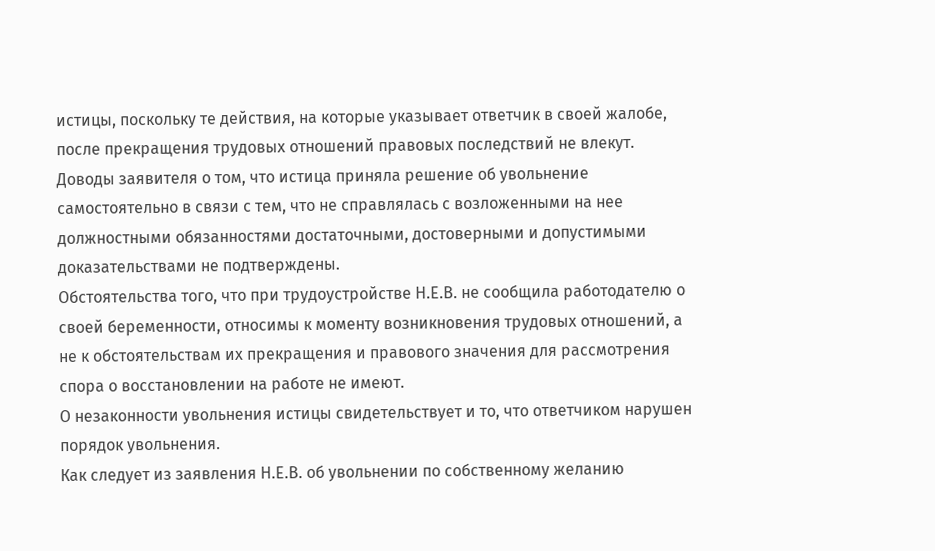истицы, поскольку те действия, на которые указывает ответчик в своей жалобе, после прекращения трудовых отношений правовых последствий не влекут.
Доводы заявителя о том, что истица приняла решение об увольнение самостоятельно в связи с тем, что не справлялась с возложенными на нее должностными обязанностями достаточными, достоверными и допустимыми доказательствами не подтверждены.
Обстоятельства того, что при трудоустройстве Н.Е.В. не сообщила работодателю о своей беременности, относимы к моменту возникновения трудовых отношений, а не к обстоятельствам их прекращения и правового значения для рассмотрения спора о восстановлении на работе не имеют.
О незаконности увольнения истицы свидетельствует и то, что ответчиком нарушен порядок увольнения.
Как следует из заявления Н.Е.В. об увольнении по собственному желанию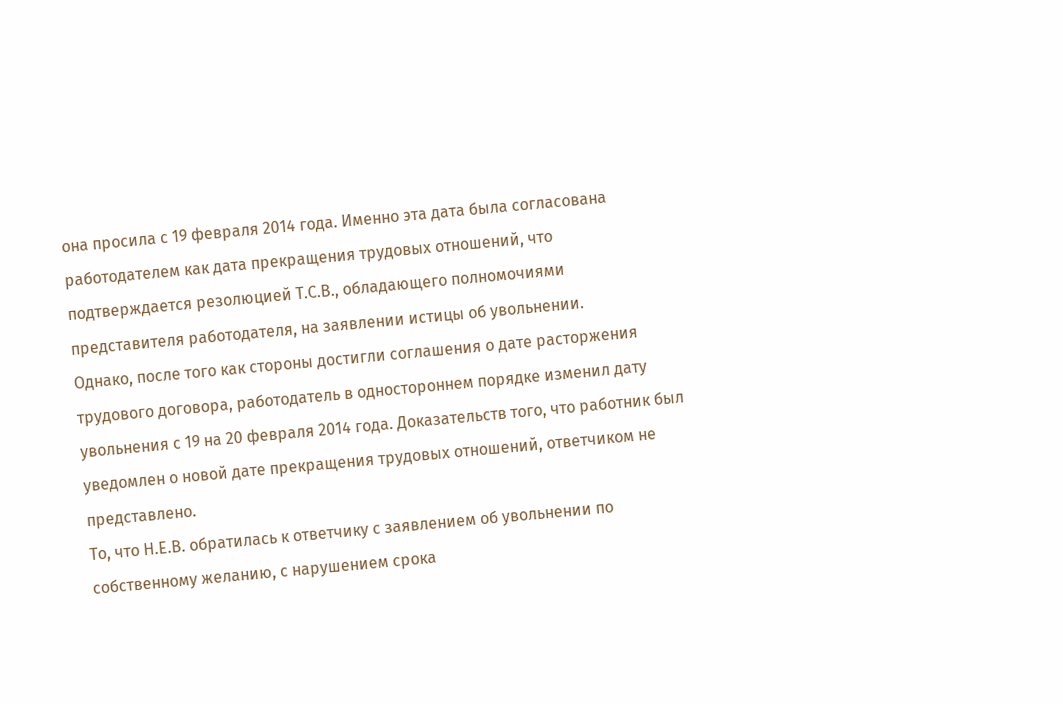она просила с 19 февраля 2014 года. Именно эта дата была согласована работодателем как дата прекращения трудовых отношений, что подтверждается резолюцией Т.С.В., обладающего полномочиями представителя работодателя, на заявлении истицы об увольнении.
Однако, после того как стороны достигли соглашения о дате расторжения трудового договора, работодатель в одностороннем порядке изменил дату увольнения с 19 на 20 февраля 2014 года. Доказательств того, что работник был уведомлен о новой дате прекращения трудовых отношений, ответчиком не представлено.
То, что Н.Е.В. обратилась к ответчику с заявлением об увольнении по собственному желанию, с нарушением срока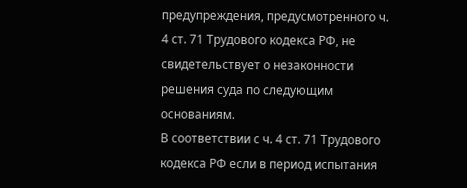предупреждения, предусмотренного ч. 4 ст. 71 Трудового кодекса РФ, не свидетельствует о незаконности решения суда по следующим основаниям.
В соответствии с ч. 4 ст. 71 Трудового кодекса РФ если в период испытания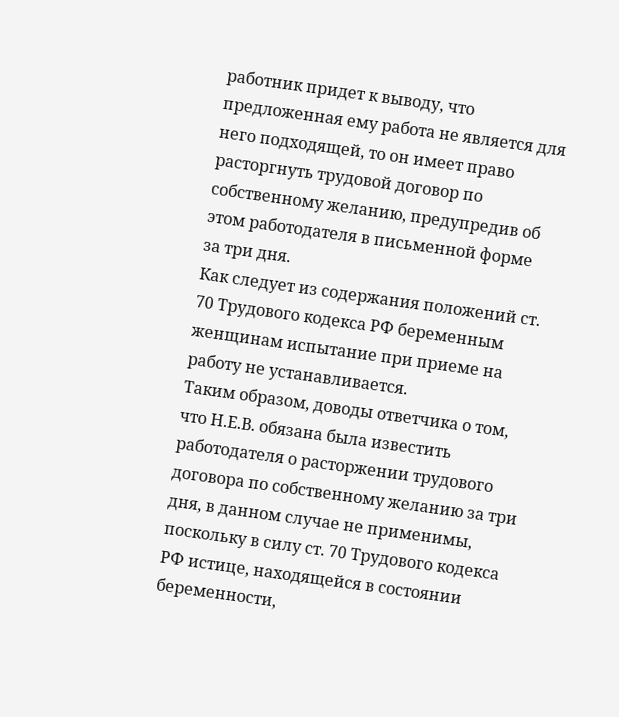работник придет к выводу, что предложенная ему работа не является для него подходящей, то он имеет право расторгнуть трудовой договор по собственному желанию, предупредив об этом работодателя в письменной форме за три дня.
Как следует из содержания положений ст. 70 Трудового кодекса РФ беременным женщинам испытание при приеме на работу не устанавливается.
Таким образом, доводы ответчика о том, что Н.Е.В. обязана была известить работодателя о расторжении трудового договора по собственному желанию за три дня, в данном случае не применимы, поскольку в силу ст. 70 Трудового кодекса РФ истице, находящейся в состоянии беременности,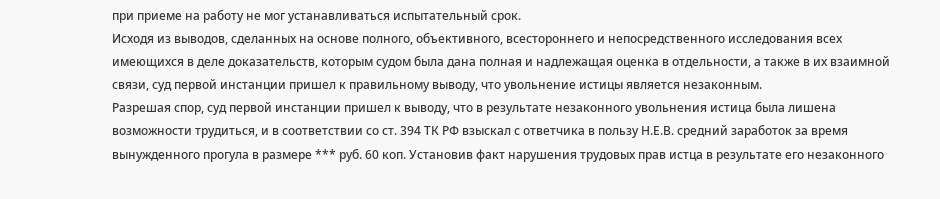при приеме на работу не мог устанавливаться испытательный срок.
Исходя из выводов, сделанных на основе полного, объективного, всестороннего и непосредственного исследования всех имеющихся в деле доказательств, которым судом была дана полная и надлежащая оценка в отдельности, а также в их взаимной связи, суд первой инстанции пришел к правильному выводу, что увольнение истицы является незаконным.
Разрешая спор, суд первой инстанции пришел к выводу, что в результате незаконного увольнения истица была лишена возможности трудиться, и в соответствии со ст. 394 ТК РФ взыскал с ответчика в пользу Н.Е.В. средний заработок за время вынужденного прогула в размере *** руб. 60 коп. Установив факт нарушения трудовых прав истца в результате его незаконного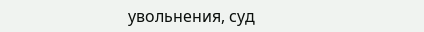увольнения, суд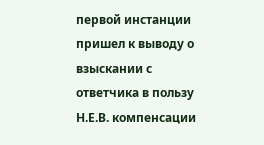первой инстанции пришел к выводу о взыскании с ответчика в пользу Н.Е.В. компенсации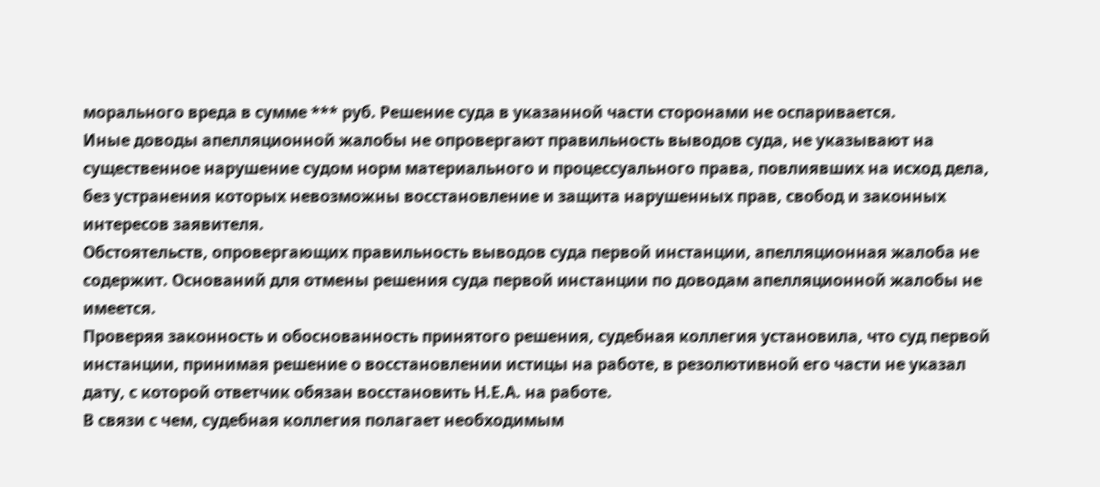морального вреда в сумме *** руб. Решение суда в указанной части сторонами не оспаривается.
Иные доводы апелляционной жалобы не опровергают правильность выводов суда, не указывают на существенное нарушение судом норм материального и процессуального права, повлиявших на исход дела, без устранения которых невозможны восстановление и защита нарушенных прав, свобод и законных интересов заявителя.
Обстоятельств, опровергающих правильность выводов суда первой инстанции, апелляционная жалоба не содержит. Оснований для отмены решения суда первой инстанции по доводам апелляционной жалобы не имеется.
Проверяя законность и обоснованность принятого решения, судебная коллегия установила, что суд первой инстанции, принимая решение о восстановлении истицы на работе, в резолютивной его части не указал дату, с которой ответчик обязан восстановить Н.Е.А. на работе.
В связи с чем, судебная коллегия полагает необходимым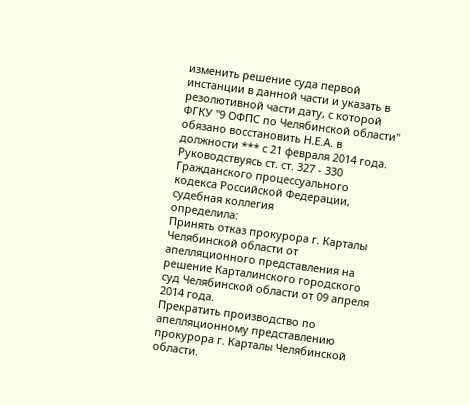изменить решение суда первой инстанции в данной части и указать в резолютивной части дату, с которой ФГКУ "9 ОФПС по Челябинской области" обязано восстановить Н.Е.А. в должности *** с 21 февраля 2014 года.
Руководствуясь ст. ст. 327 - 330 Гражданского процессуального кодекса Российской Федерации, судебная коллегия
определила:
Принять отказ прокурора г. Карталы Челябинской области от апелляционного представления на решение Карталинского городского суд Челябинской области от 09 апреля 2014 года.
Прекратить производство по апелляционному представлению прокурора г. Карталы Челябинской области.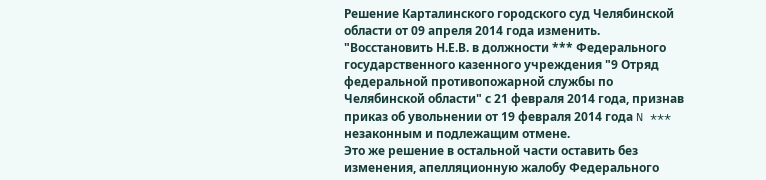Решение Карталинского городского суд Челябинской области от 09 апреля 2014 года изменить.
"Восстановить Н.Е.В. в должности *** Федерального государственного казенного учреждения "9 Отряд федеральной противопожарной службы по Челябинской области" с 21 февраля 2014 года, признав приказ об увольнении от 19 февраля 2014 года N *** незаконным и подлежащим отмене.
Это же решение в остальной части оставить без изменения, апелляционную жалобу Федерального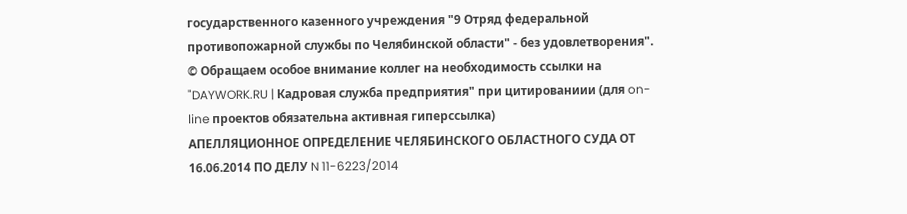государственного казенного учреждения "9 Отряд федеральной противопожарной службы по Челябинской области" - без удовлетворения".
© Обращаем особое внимание коллег на необходимость ссылки на "DAYWORK.RU | Кадровая служба предприятия" при цитированиии (для on-line проектов обязательна активная гиперссылка)
АПЕЛЛЯЦИОННОЕ ОПРЕДЕЛЕНИЕ ЧЕЛЯБИНСКОГО ОБЛАСТНОГО СУДА ОТ 16.06.2014 ПО ДЕЛУ N 11-6223/2014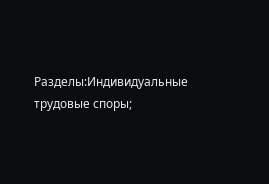Разделы:Индивидуальные трудовые споры;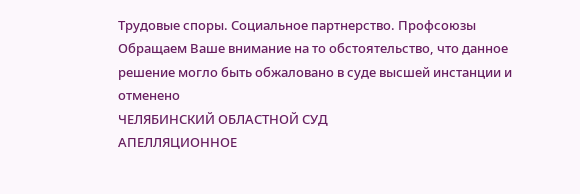Трудовые споры. Социальное партнерство. Профсоюзы
Обращаем Ваше внимание на то обстоятельство, что данное решение могло быть обжаловано в суде высшей инстанции и отменено
ЧЕЛЯБИНСКИЙ ОБЛАСТНОЙ СУД
АПЕЛЛЯЦИОННОЕ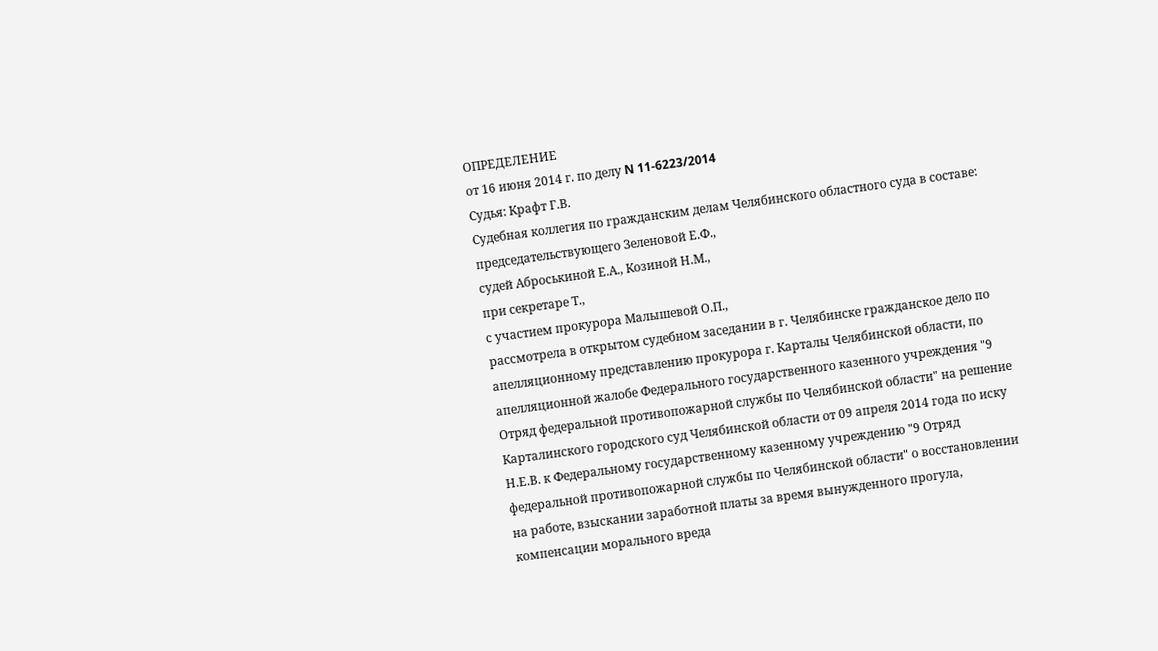ОПРЕДЕЛЕНИЕ
от 16 июня 2014 г. по делу N 11-6223/2014
Судья: Крафт Г.В.
Судебная коллегия по гражданским делам Челябинского областного суда в составе:
председательствующего Зеленовой Е.Ф.,
судей Аброськиной Е.А., Козиной Н.М.,
при секретаре Т.,
с участием прокурора Малышевой О.П.,
рассмотрела в открытом судебном заседании в г. Челябинске гражданское дело по апелляционному представлению прокурора г. Карталы Челябинской области, по апелляционной жалобе Федерального государственного казенного учреждения "9 Отряд федеральной противопожарной службы по Челябинской области" на решение Карталинского городского суд Челябинской области от 09 апреля 2014 года по иску Н.Е.В. к Федеральному государственному казенному учреждению "9 Отряд федеральной противопожарной службы по Челябинской области" о восстановлении на работе, взыскании заработной платы за время вынужденного прогула, компенсации морального вреда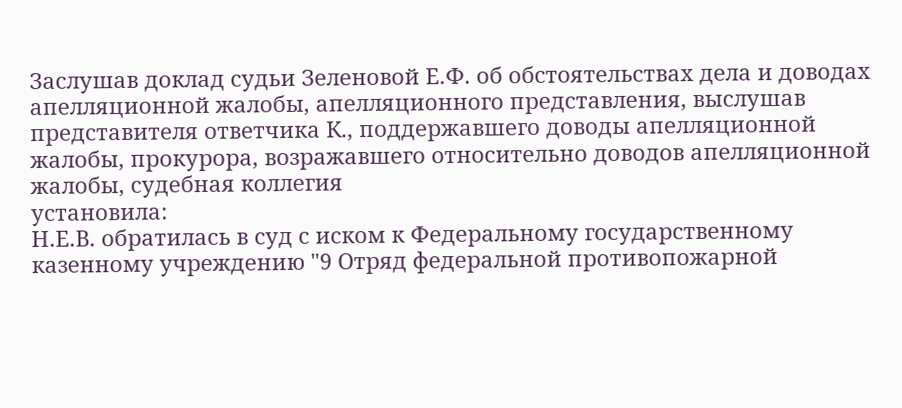Заслушав доклад судьи Зеленовой Е.Ф. об обстоятельствах дела и доводах апелляционной жалобы, апелляционного представления, выслушав представителя ответчика К., поддержавшего доводы апелляционной жалобы, прокурора, возражавшего относительно доводов апелляционной жалобы, судебная коллегия
установила:
Н.Е.В. обратилась в суд с иском к Федеральному государственному казенному учреждению "9 Отряд федеральной противопожарной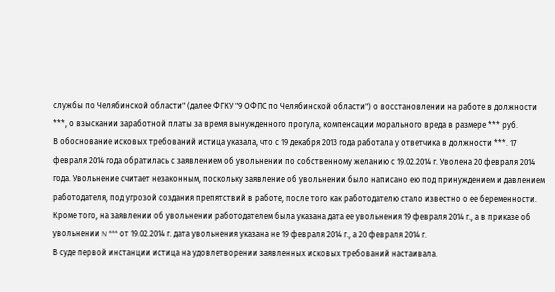службы по Челябинской области" (далее ФГКУ "9 ОФПС по Челябинской области") о восстановлении на работе в должности ***, о взыскании заработной платы за время вынужденного прогула, компенсации морального вреда в размере *** руб.
В обоснование исковых требований истица указала, что с 19 декабря 2013 года работала у ответчика в должности ***. 17 февраля 2014 года обратилась с заявлением об увольнении по собственному желанию с 19.02.2014 г. Уволена 20 февраля 2014 года. Увольнение считает незаконным, поскольку заявление об увольнении было написано ею под принуждением и давлением работодателя, под угрозой создания препятствий в работе, после того как работодателю стало известно о ее беременности. Кроме того, на заявлении об увольнении работодателем была указана дата ее увольнения 19 февраля 2014 г., а в приказе об увольнении N *** от 19.02.2014 г. дата увольнения указана не 19 февраля 2014 г., а 20 февраля 2014 г.
В суде первой инстанции истица на удовлетворении заявленных исковых требований настаивала.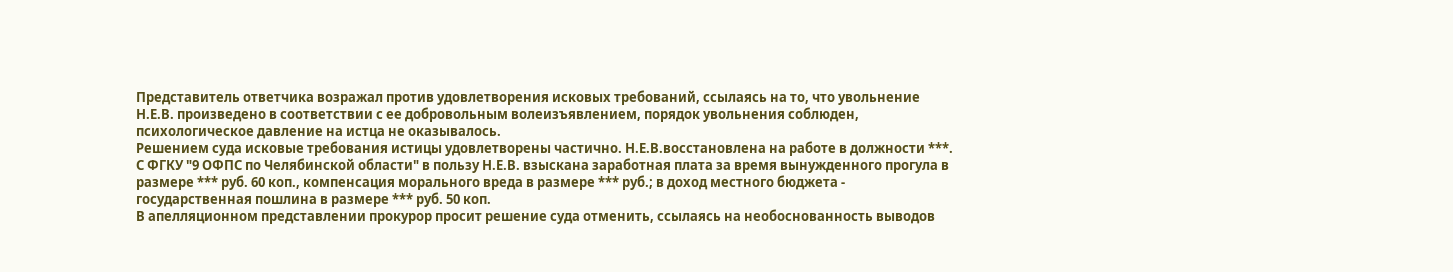Представитель ответчика возражал против удовлетворения исковых требований, ссылаясь на то, что увольнение Н.Е.В. произведено в соответствии с ее добровольным волеизъявлением, порядок увольнения соблюден, психологическое давление на истца не оказывалось.
Решением суда исковые требования истицы удовлетворены частично. Н.Е.В.восстановлена на работе в должности ***. С ФГКУ "9 ОФПС по Челябинской области" в пользу Н.Е.В. взыскана заработная плата за время вынужденного прогула в размере *** руб. 60 коп., компенсация морального вреда в размере *** руб.; в доход местного бюджета - государственная пошлина в размере *** руб. 50 коп.
В апелляционном представлении прокурор просит решение суда отменить, ссылаясь на необоснованность выводов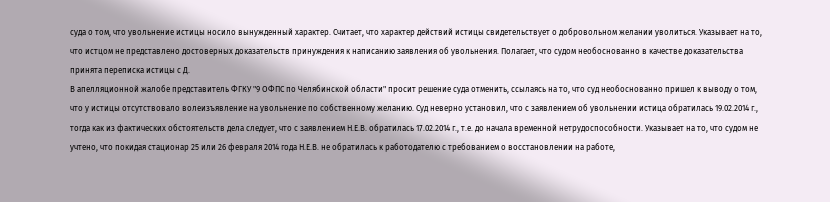суда о том, что увольнение истицы носило вынужденный характер. Считает, что характер действий истицы свидетельствует о добровольном желании уволиться. Указывает на то, что истцом не представлено достоверных доказательств принуждения к написанию заявления об увольнения. Полагает, что судом необоснованно в качестве доказательства принята переписка истицы с Д.
В апелляционной жалобе представитель ФГКУ "9 ОФПС по Челябинской области" просит решение суда отменить, ссылаясь на то, что суд необоснованно пришел к выводу о том, что у истицы отсутствовало волеизъявление на увольнение по собственному желанию. Суд неверно установил, что с заявлением об увольнении истица обратилась 19.02.2014 г., тогда как из фактических обстоятельств дела следует, что с заявлением Н.Е.В. обратилась 17.02.2014 г., т.е. до начала временной нетрудоспособности. Указывает на то, что судом не учтено, что покидая стационар 25 или 26 февраля 2014 года Н.Е.В. не обратилась к работодателю с требованием о восстановлении на работе,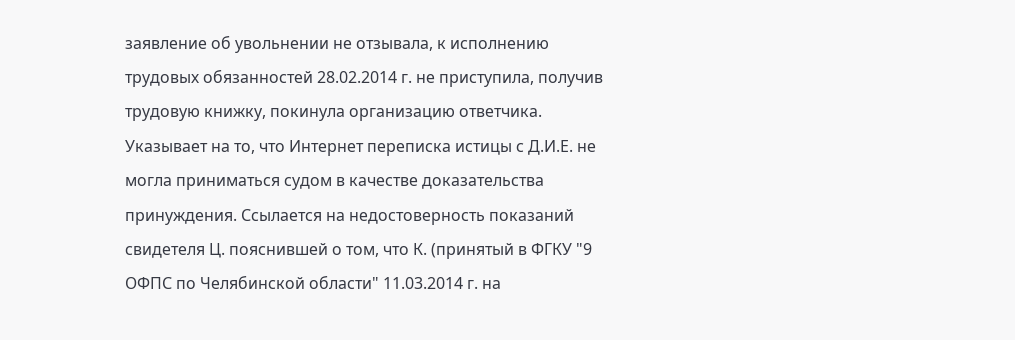заявление об увольнении не отзывала, к исполнению трудовых обязанностей 28.02.2014 г. не приступила, получив трудовую книжку, покинула организацию ответчика. Указывает на то, что Интернет переписка истицы с Д.И.Е. не могла приниматься судом в качестве доказательства принуждения. Ссылается на недостоверность показаний свидетеля Ц. пояснившей о том, что К. (принятый в ФГКУ "9 ОФПС по Челябинской области" 11.03.2014 г. на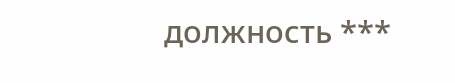должность ***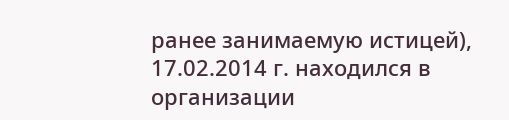ранее занимаемую истицей), 17.02.2014 г. находился в организации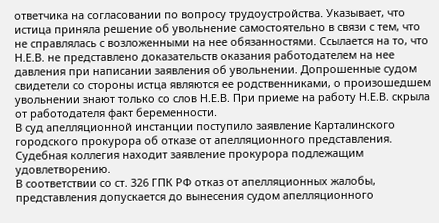ответчика на согласовании по вопросу трудоустройства. Указывает, что истица приняла решение об увольнение самостоятельно в связи с тем, что не справлялась с возложенными на нее обязанностями. Ссылается на то, что Н.Е.В. не представлено доказательств оказания работодателем на нее давления при написании заявления об увольнении. Допрошенные судом свидетели со стороны истца являются ее родственниками, о произошедшем увольнении знают только со слов Н.Е.В. При приеме на работу Н.Е.В. скрыла от работодателя факт беременности.
В суд апелляционной инстанции поступило заявление Карталинского городского прокурора об отказе от апелляционного представления.
Судебная коллегия находит заявление прокурора подлежащим удовлетворению.
В соответствии со ст. 326 ГПК РФ отказ от апелляционных жалобы, представления допускается до вынесения судом апелляционного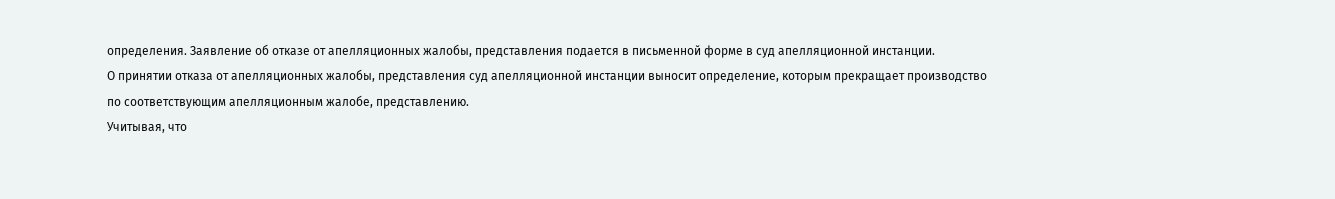определения. Заявление об отказе от апелляционных жалобы, представления подается в письменной форме в суд апелляционной инстанции.
О принятии отказа от апелляционных жалобы, представления суд апелляционной инстанции выносит определение, которым прекращает производство по соответствующим апелляционным жалобе, представлению.
Учитывая, что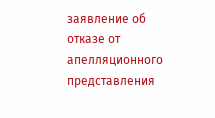заявление об отказе от апелляционного представления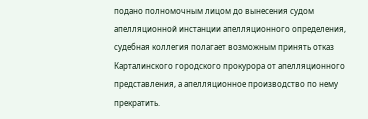подано полномочным лицом до вынесения судом апелляционной инстанции апелляционного определения, судебная коллегия полагает возможным принять отказ Карталинского городского прокурора от апелляционного представления, а апелляционное производство по нему прекратить.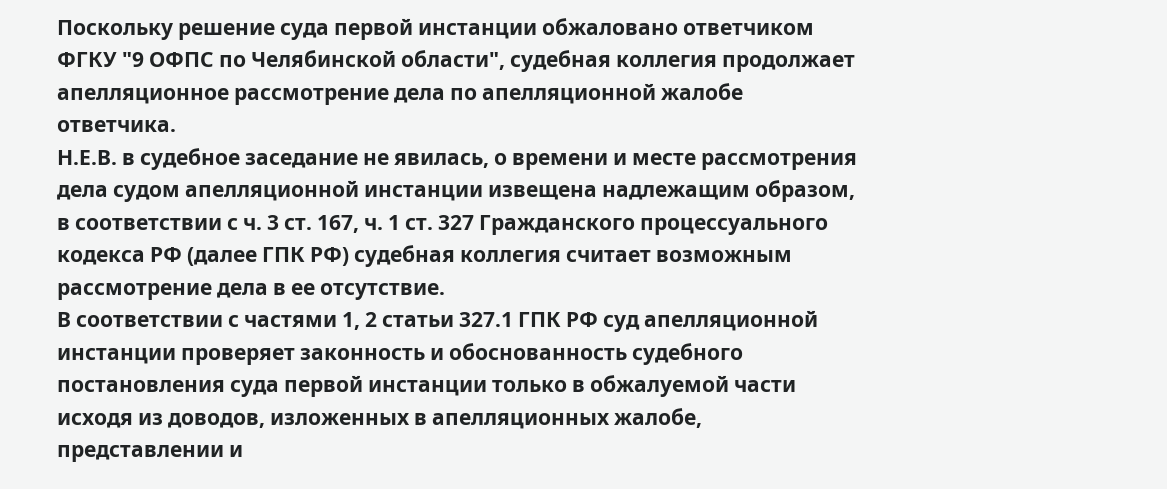Поскольку решение суда первой инстанции обжаловано ответчиком ФГКУ "9 ОФПС по Челябинской области", судебная коллегия продолжает апелляционное рассмотрение дела по апелляционной жалобе ответчика.
Н.Е.В. в судебное заседание не явилась, о времени и месте рассмотрения дела судом апелляционной инстанции извещена надлежащим образом, в соответствии с ч. 3 ст. 167, ч. 1 ст. 327 Гражданского процессуального кодекса РФ (далее ГПК РФ) судебная коллегия считает возможным рассмотрение дела в ее отсутствие.
В соответствии с частями 1, 2 статьи 327.1 ГПК РФ суд апелляционной инстанции проверяет законность и обоснованность судебного постановления суда первой инстанции только в обжалуемой части исходя из доводов, изложенных в апелляционных жалобе, представлении и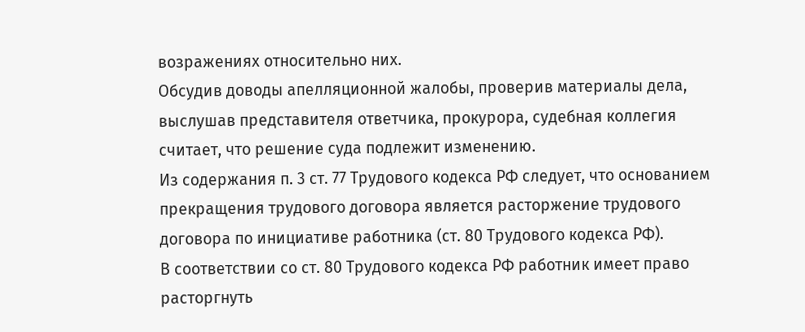возражениях относительно них.
Обсудив доводы апелляционной жалобы, проверив материалы дела, выслушав представителя ответчика, прокурора, судебная коллегия считает, что решение суда подлежит изменению.
Из содержания п. 3 ст. 77 Трудового кодекса РФ следует, что основанием прекращения трудового договора является расторжение трудового договора по инициативе работника (ст. 80 Трудового кодекса РФ).
В соответствии со ст. 80 Трудового кодекса РФ работник имеет право расторгнуть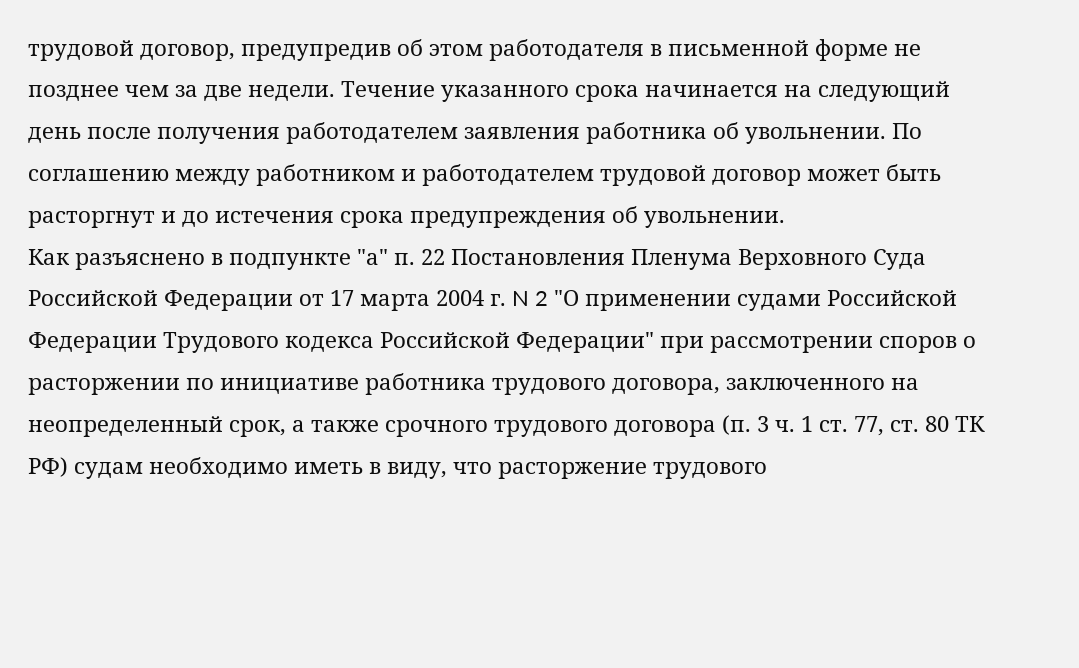трудовой договор, предупредив об этом работодателя в письменной форме не позднее чем за две недели. Течение указанного срока начинается на следующий день после получения работодателем заявления работника об увольнении. По соглашению между работником и работодателем трудовой договор может быть расторгнут и до истечения срока предупреждения об увольнении.
Как разъяснено в подпункте "а" п. 22 Постановления Пленума Верховного Суда Российской Федерации от 17 марта 2004 г. N 2 "О применении судами Российской Федерации Трудового кодекса Российской Федерации" при рассмотрении споров о расторжении по инициативе работника трудового договора, заключенного на неопределенный срок, а также срочного трудового договора (п. 3 ч. 1 ст. 77, ст. 80 ТК РФ) судам необходимо иметь в виду, что расторжение трудового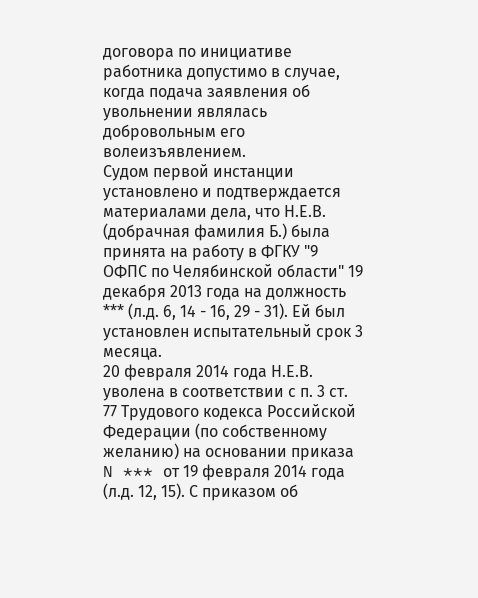договора по инициативе работника допустимо в случае, когда подача заявления об увольнении являлась добровольным его волеизъявлением.
Судом первой инстанции установлено и подтверждается материалами дела, что Н.Е.В. (добрачная фамилия Б.) была принята на работу в ФГКУ "9 ОФПС по Челябинской области" 19 декабря 2013 года на должность *** (л.д. 6, 14 - 16, 29 - 31). Ей был установлен испытательный срок 3 месяца.
20 февраля 2014 года Н.Е.В. уволена в соответствии с п. 3 ст. 77 Трудового кодекса Российской Федерации (по собственному желанию) на основании приказа N *** от 19 февраля 2014 года (л.д. 12, 15). С приказом об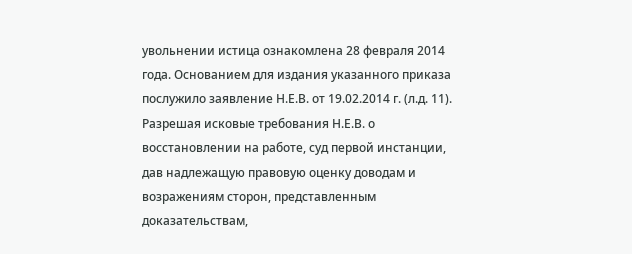увольнении истица ознакомлена 28 февраля 2014 года. Основанием для издания указанного приказа послужило заявление Н.Е.В. от 19.02.2014 г. (л.д. 11).
Разрешая исковые требования Н.Е.В. о восстановлении на работе, суд первой инстанции, дав надлежащую правовую оценку доводам и возражениям сторон, представленным доказательствам,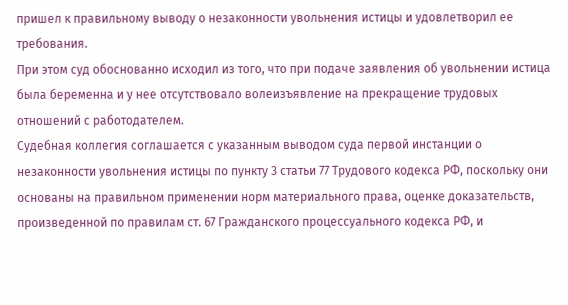пришел к правильному выводу о незаконности увольнения истицы и удовлетворил ее требования.
При этом суд обоснованно исходил из того, что при подаче заявления об увольнении истица была беременна и у нее отсутствовало волеизъявление на прекращение трудовых отношений с работодателем.
Судебная коллегия соглашается с указанным выводом суда первой инстанции о незаконности увольнения истицы по пункту 3 статьи 77 Трудового кодекса РФ, поскольку они основаны на правильном применении норм материального права, оценке доказательств, произведенной по правилам ст. 67 Гражданского процессуального кодекса РФ, и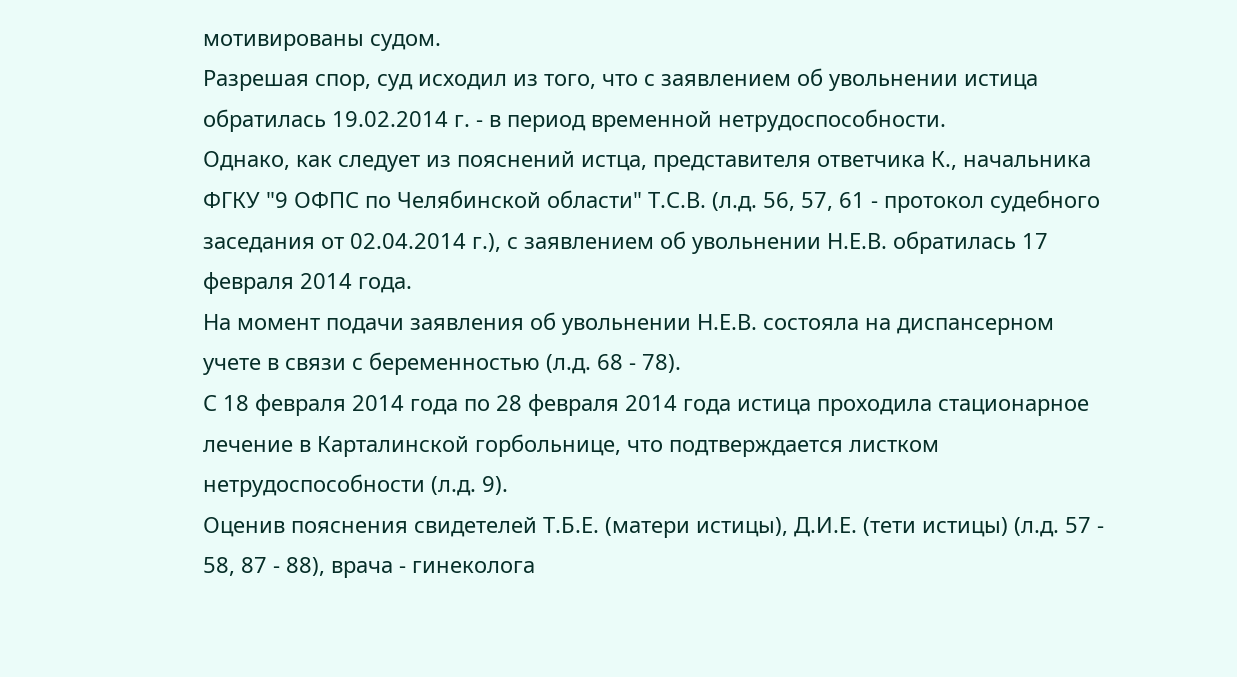мотивированы судом.
Разрешая спор, суд исходил из того, что с заявлением об увольнении истица обратилась 19.02.2014 г. - в период временной нетрудоспособности.
Однако, как следует из пояснений истца, представителя ответчика К., начальника ФГКУ "9 ОФПС по Челябинской области" Т.С.В. (л.д. 56, 57, 61 - протокол судебного заседания от 02.04.2014 г.), с заявлением об увольнении Н.Е.В. обратилась 17 февраля 2014 года.
На момент подачи заявления об увольнении Н.Е.В. состояла на диспансерном учете в связи с беременностью (л.д. 68 - 78).
С 18 февраля 2014 года по 28 февраля 2014 года истица проходила стационарное лечение в Карталинской горбольнице, что подтверждается листком нетрудоспособности (л.д. 9).
Оценив пояснения свидетелей Т.Б.Е. (матери истицы), Д.И.Е. (тети истицы) (л.д. 57 - 58, 87 - 88), врача - гинеколога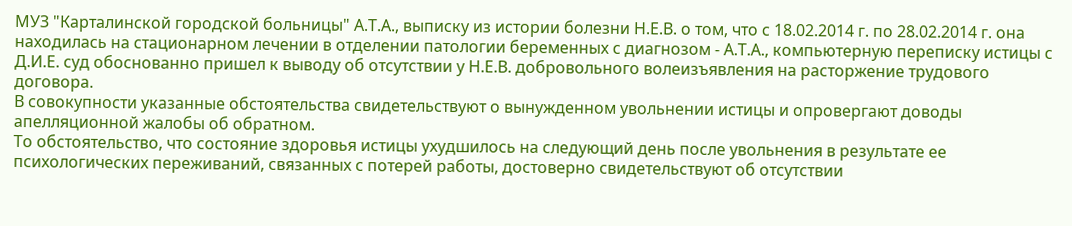МУЗ "Карталинской городской больницы" А.Т.А., выписку из истории болезни Н.Е.В. о том, что с 18.02.2014 г. по 28.02.2014 г. она находилась на стационарном лечении в отделении патологии беременных с диагнозом - А.Т.А., компьютерную переписку истицы с Д.И.Е. суд обоснованно пришел к выводу об отсутствии у Н.Е.В. добровольного волеизъявления на расторжение трудового договора.
В совокупности указанные обстоятельства свидетельствуют о вынужденном увольнении истицы и опровергают доводы апелляционной жалобы об обратном.
То обстоятельство, что состояние здоровья истицы ухудшилось на следующий день после увольнения в результате ее психологических переживаний, связанных с потерей работы, достоверно свидетельствуют об отсутствии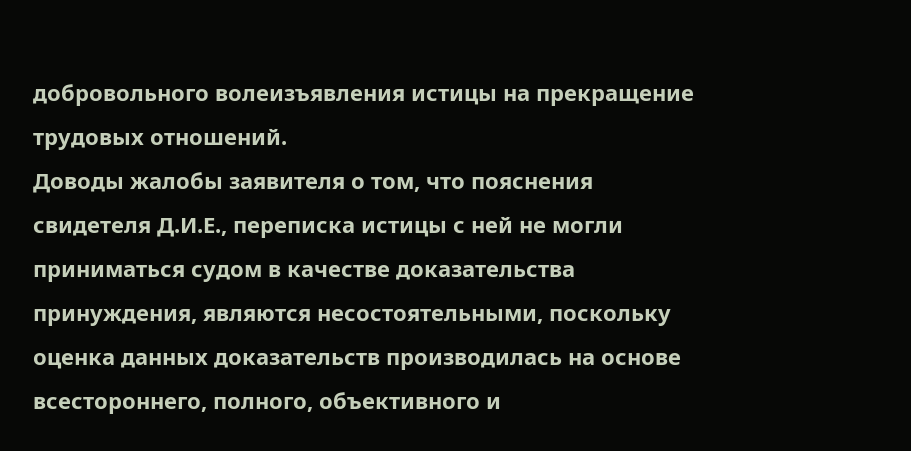добровольного волеизъявления истицы на прекращение трудовых отношений.
Доводы жалобы заявителя о том, что пояснения свидетеля Д.И.Е., переписка истицы с ней не могли приниматься судом в качестве доказательства принуждения, являются несостоятельными, поскольку оценка данных доказательств производилась на основе всестороннего, полного, объективного и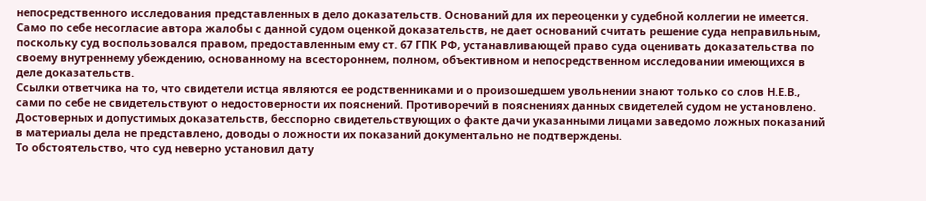непосредственного исследования представленных в дело доказательств. Оснований для их переоценки у судебной коллегии не имеется. Само по себе несогласие автора жалобы с данной судом оценкой доказательств, не дает оснований считать решение суда неправильным, поскольку суд воспользовался правом, предоставленным ему ст. 67 ГПК РФ, устанавливающей право суда оценивать доказательства по своему внутреннему убеждению, основанному на всестороннем, полном, объективном и непосредственном исследовании имеющихся в деле доказательств.
Ссылки ответчика на то, что свидетели истца являются ее родственниками и о произошедшем увольнении знают только со слов Н.Е.В., сами по себе не свидетельствуют о недостоверности их пояснений. Противоречий в пояснениях данных свидетелей судом не установлено. Достоверных и допустимых доказательств, бесспорно свидетельствующих о факте дачи указанными лицами заведомо ложных показаний в материалы дела не представлено, доводы о ложности их показаний документально не подтверждены.
То обстоятельство, что суд неверно установил дату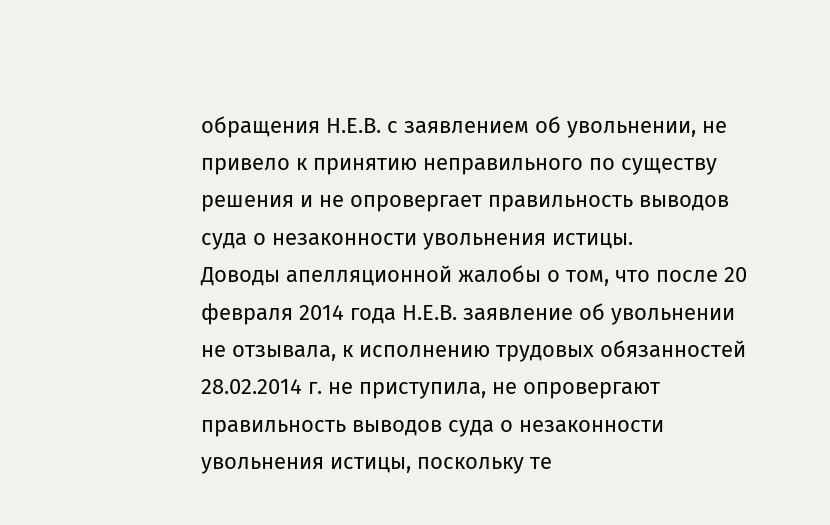обращения Н.Е.В. с заявлением об увольнении, не привело к принятию неправильного по существу решения и не опровергает правильность выводов суда о незаконности увольнения истицы.
Доводы апелляционной жалобы о том, что после 20 февраля 2014 года Н.Е.В. заявление об увольнении не отзывала, к исполнению трудовых обязанностей 28.02.2014 г. не приступила, не опровергают правильность выводов суда о незаконности увольнения истицы, поскольку те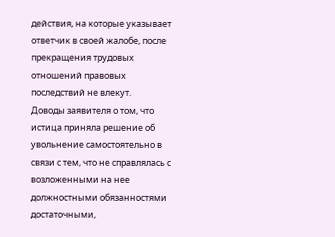действия, на которые указывает ответчик в своей жалобе, после прекращения трудовых отношений правовых последствий не влекут.
Доводы заявителя о том, что истица приняла решение об увольнение самостоятельно в связи с тем, что не справлялась с возложенными на нее должностными обязанностями достаточными,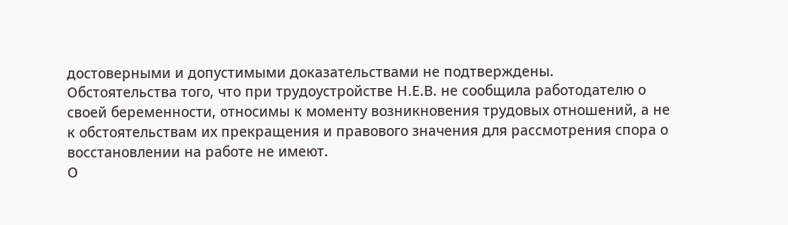достоверными и допустимыми доказательствами не подтверждены.
Обстоятельства того, что при трудоустройстве Н.Е.В. не сообщила работодателю о своей беременности, относимы к моменту возникновения трудовых отношений, а не к обстоятельствам их прекращения и правового значения для рассмотрения спора о восстановлении на работе не имеют.
О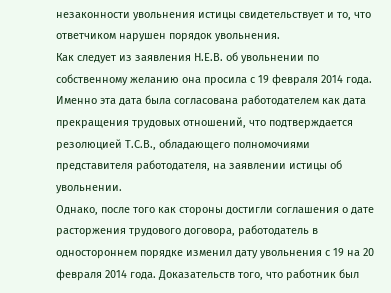незаконности увольнения истицы свидетельствует и то, что ответчиком нарушен порядок увольнения.
Как следует из заявления Н.Е.В. об увольнении по собственному желанию она просила с 19 февраля 2014 года. Именно эта дата была согласована работодателем как дата прекращения трудовых отношений, что подтверждается резолюцией Т.С.В., обладающего полномочиями представителя работодателя, на заявлении истицы об увольнении.
Однако, после того как стороны достигли соглашения о дате расторжения трудового договора, работодатель в одностороннем порядке изменил дату увольнения с 19 на 20 февраля 2014 года. Доказательств того, что работник был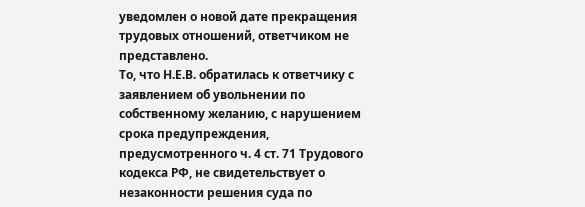уведомлен о новой дате прекращения трудовых отношений, ответчиком не представлено.
То, что Н.Е.В. обратилась к ответчику с заявлением об увольнении по собственному желанию, с нарушением срока предупреждения, предусмотренного ч. 4 ст. 71 Трудового кодекса РФ, не свидетельствует о незаконности решения суда по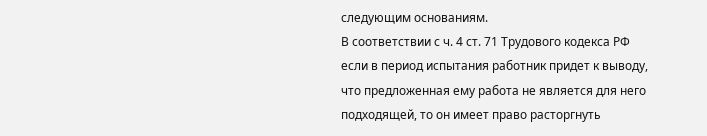следующим основаниям.
В соответствии с ч. 4 ст. 71 Трудового кодекса РФ если в период испытания работник придет к выводу, что предложенная ему работа не является для него подходящей, то он имеет право расторгнуть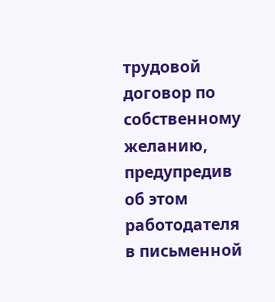трудовой договор по собственному желанию, предупредив об этом работодателя в письменной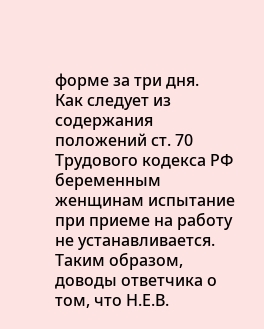форме за три дня.
Как следует из содержания положений ст. 70 Трудового кодекса РФ беременным женщинам испытание при приеме на работу не устанавливается.
Таким образом, доводы ответчика о том, что Н.Е.В.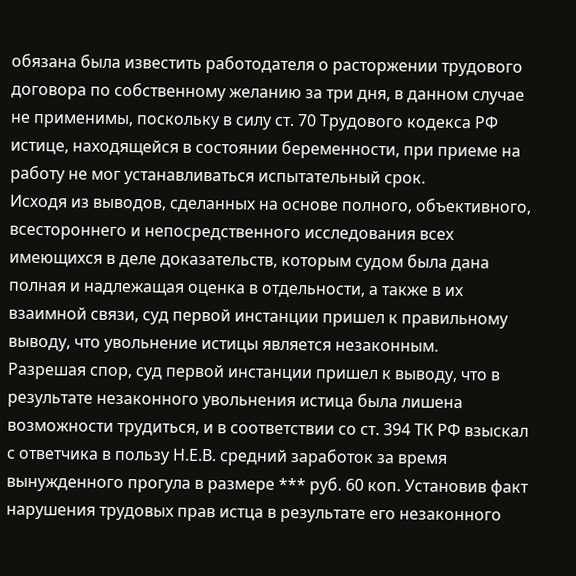обязана была известить работодателя о расторжении трудового договора по собственному желанию за три дня, в данном случае не применимы, поскольку в силу ст. 70 Трудового кодекса РФ истице, находящейся в состоянии беременности, при приеме на работу не мог устанавливаться испытательный срок.
Исходя из выводов, сделанных на основе полного, объективного, всестороннего и непосредственного исследования всех имеющихся в деле доказательств, которым судом была дана полная и надлежащая оценка в отдельности, а также в их взаимной связи, суд первой инстанции пришел к правильному выводу, что увольнение истицы является незаконным.
Разрешая спор, суд первой инстанции пришел к выводу, что в результате незаконного увольнения истица была лишена возможности трудиться, и в соответствии со ст. 394 ТК РФ взыскал с ответчика в пользу Н.Е.В. средний заработок за время вынужденного прогула в размере *** руб. 60 коп. Установив факт нарушения трудовых прав истца в результате его незаконного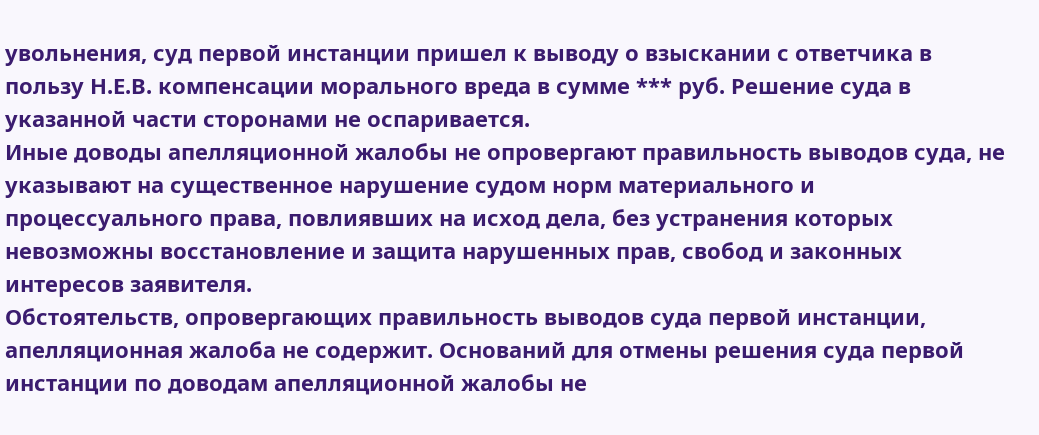увольнения, суд первой инстанции пришел к выводу о взыскании с ответчика в пользу Н.Е.В. компенсации морального вреда в сумме *** руб. Решение суда в указанной части сторонами не оспаривается.
Иные доводы апелляционной жалобы не опровергают правильность выводов суда, не указывают на существенное нарушение судом норм материального и процессуального права, повлиявших на исход дела, без устранения которых невозможны восстановление и защита нарушенных прав, свобод и законных интересов заявителя.
Обстоятельств, опровергающих правильность выводов суда первой инстанции, апелляционная жалоба не содержит. Оснований для отмены решения суда первой инстанции по доводам апелляционной жалобы не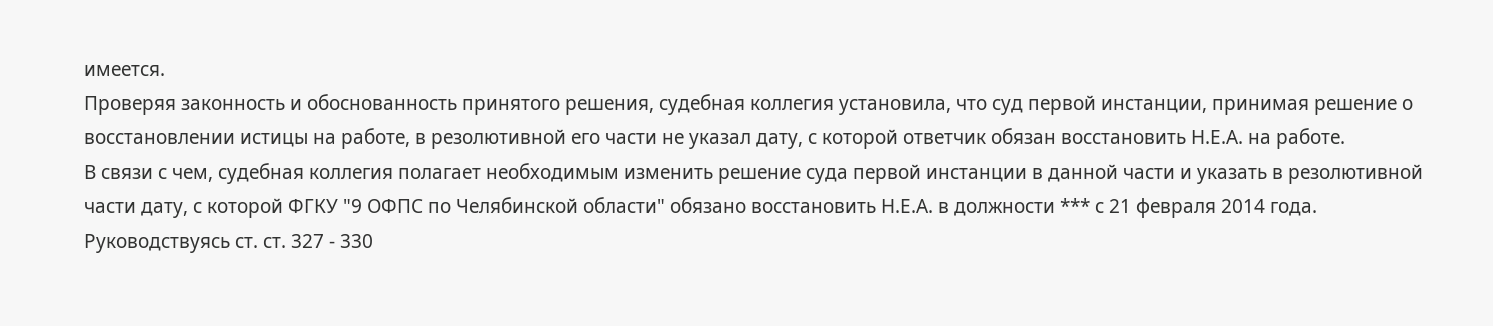имеется.
Проверяя законность и обоснованность принятого решения, судебная коллегия установила, что суд первой инстанции, принимая решение о восстановлении истицы на работе, в резолютивной его части не указал дату, с которой ответчик обязан восстановить Н.Е.А. на работе.
В связи с чем, судебная коллегия полагает необходимым изменить решение суда первой инстанции в данной части и указать в резолютивной части дату, с которой ФГКУ "9 ОФПС по Челябинской области" обязано восстановить Н.Е.А. в должности *** с 21 февраля 2014 года.
Руководствуясь ст. ст. 327 - 330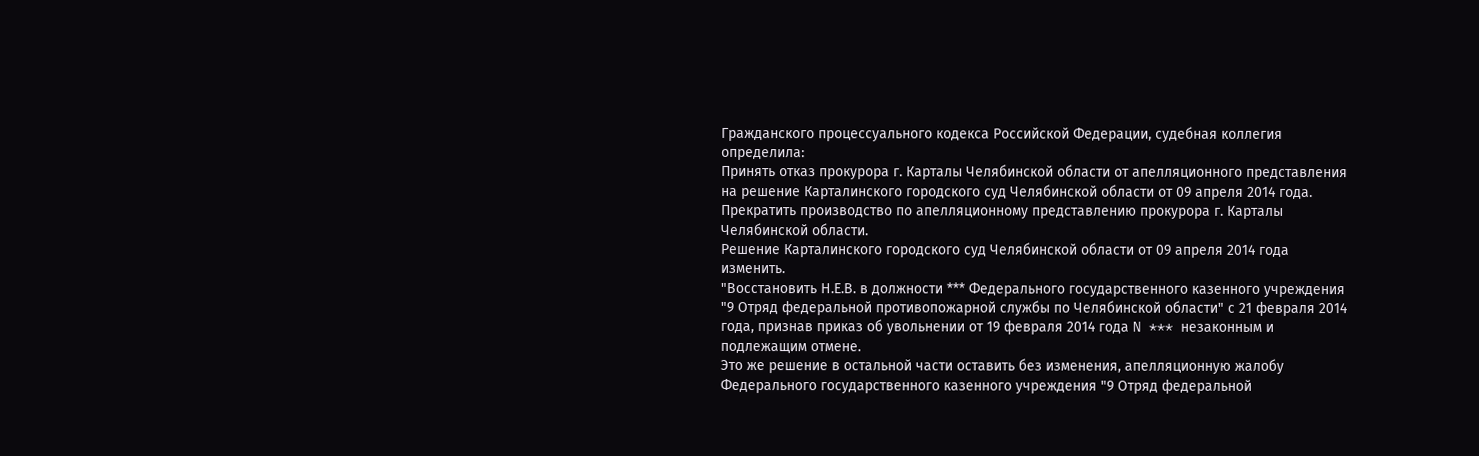Гражданского процессуального кодекса Российской Федерации, судебная коллегия
определила:
Принять отказ прокурора г. Карталы Челябинской области от апелляционного представления на решение Карталинского городского суд Челябинской области от 09 апреля 2014 года.
Прекратить производство по апелляционному представлению прокурора г. Карталы Челябинской области.
Решение Карталинского городского суд Челябинской области от 09 апреля 2014 года изменить.
"Восстановить Н.Е.В. в должности *** Федерального государственного казенного учреждения "9 Отряд федеральной противопожарной службы по Челябинской области" с 21 февраля 2014 года, признав приказ об увольнении от 19 февраля 2014 года N *** незаконным и подлежащим отмене.
Это же решение в остальной части оставить без изменения, апелляционную жалобу Федерального государственного казенного учреждения "9 Отряд федеральной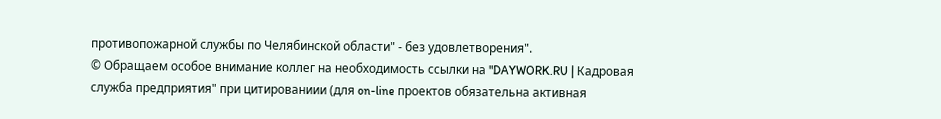противопожарной службы по Челябинской области" - без удовлетворения".
© Обращаем особое внимание коллег на необходимость ссылки на "DAYWORK.RU | Кадровая служба предприятия" при цитированиии (для on-line проектов обязательна активная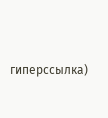гиперссылка)